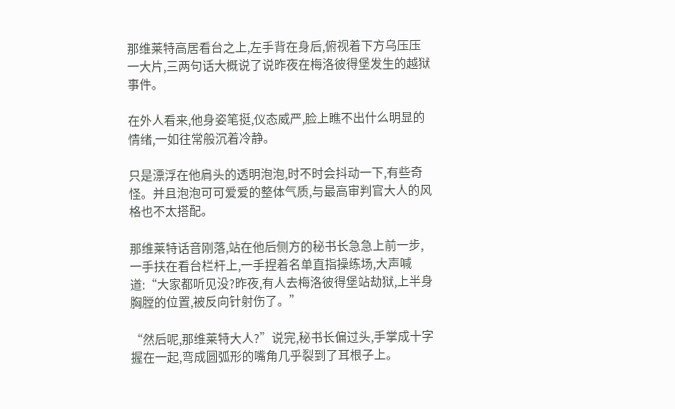那维莱特高居看台之上,左手背在身后,俯视着下方乌压压一大片,三两句话大概说了说昨夜在梅洛彼得堡发生的越狱事件。

在外人看来,他身姿笔挺,仪态威严,脸上瞧不出什么明显的情绪,一如往常般沉着冷静。

只是漂浮在他肩头的透明泡泡,时不时会抖动一下,有些奇怪。并且泡泡可可爱爱的整体气质,与最高审判官大人的风格也不太搭配。

那维莱特话音刚落,站在他后侧方的秘书长急急上前一步,一手扶在看台栏杆上,一手捏着名单直指操练场,大声喊道:“大家都听见没?昨夜,有人去梅洛彼得堡站劫狱,上半身胸膛的位置,被反向针射伤了。”

“然后呢,那维莱特大人?”说完,秘书长偏过头,手掌成十字握在一起,弯成圆弧形的嘴角几乎裂到了耳根子上。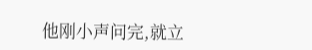他刚小声问完,就立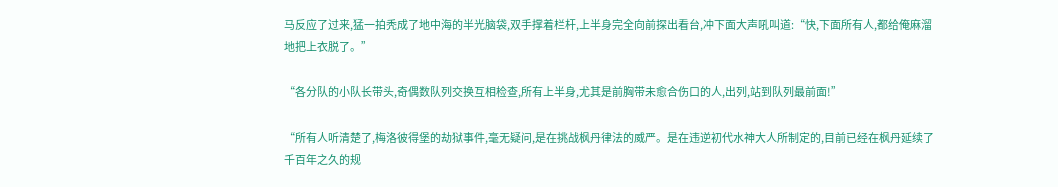马反应了过来,猛一拍秃成了地中海的半光脑袋,双手撑着栏杆,上半身完全向前探出看台,冲下面大声吼叫道:“快,下面所有人,都给俺麻溜地把上衣脱了。”

“各分队的小队长带头,奇偶数队列交换互相检查,所有上半身,尤其是前胸带未愈合伤口的人,出列,站到队列最前面!”

“所有人听清楚了,梅洛彼得堡的劫狱事件,毫无疑问,是在挑战枫丹律法的威严。是在违逆初代水神大人所制定的,目前已经在枫丹延续了千百年之久的规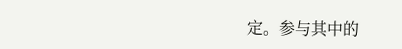定。参与其中的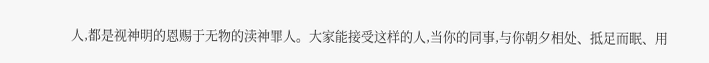人,都是视神明的恩赐于无物的渎神罪人。大家能接受这样的人,当你的同事,与你朝夕相处、抵足而眠、用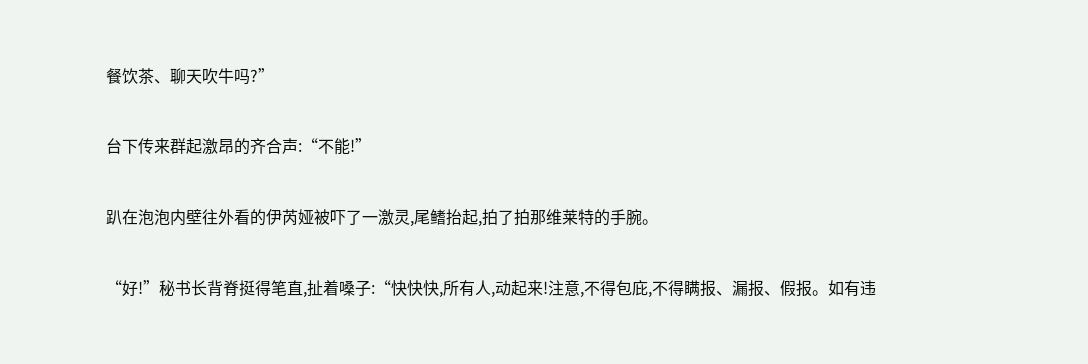餐饮茶、聊天吹牛吗?”

台下传来群起激昂的齐合声:“不能!”

趴在泡泡内壁往外看的伊芮娅被吓了一激灵,尾鳍抬起,拍了拍那维莱特的手腕。

“好!”秘书长背脊挺得笔直,扯着嗓子:“快快快,所有人,动起来!注意,不得包庇,不得瞒报、漏报、假报。如有违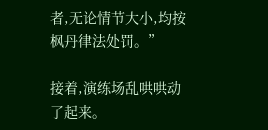者,无论情节大小,均按枫丹律法处罚。”

接着,演练场乱哄哄动了起来。